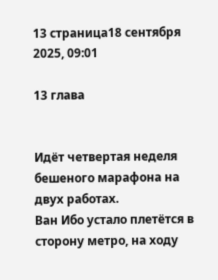13 страница18 сентября 2025, 09:01

13 глава


Идёт четвертая неделя бешеного марафона на двух работах.
Ван Ибо устало плетётся в сторону метро, на ходу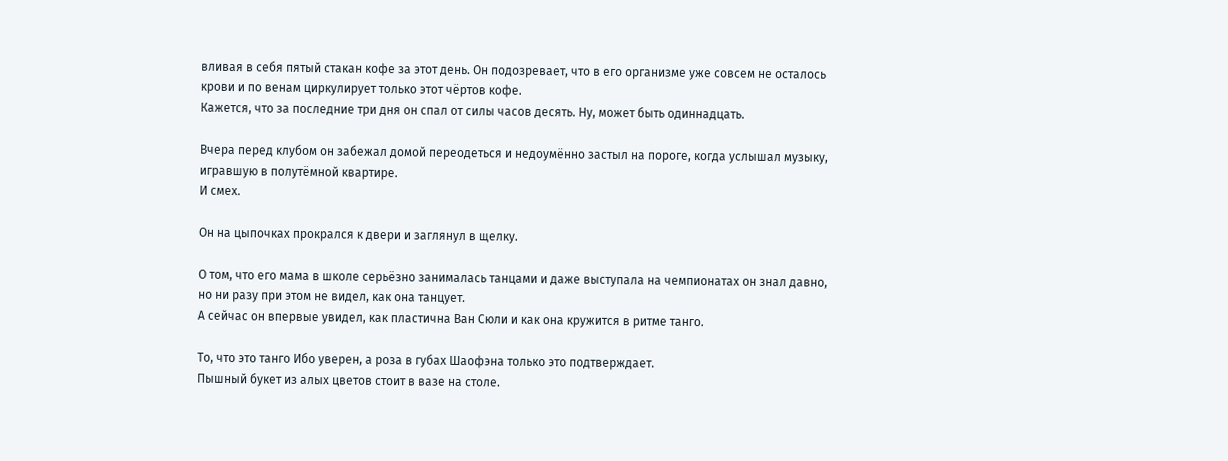вливая в себя пятый стакан кофе за этот день. Он подозревает, что в его организме уже совсем не осталось крови и по венам циркулирует только этот чёртов кофе.
Кажется, что за последние три дня он спал от силы часов десять. Ну, может быть одиннадцать.

Вчера перед клубом он забежал домой переодеться и недоумённо застыл на пороге, когда услышал музыку, игравшую в полутёмной квартире.
И смех.

Он на цыпочках прокрался к двери и заглянул в щелку.

О том, что его мама в школе серьёзно занималась танцами и даже выступала на чемпионатах он знал давно, но ни разу при этом не видел, как она танцует.
А сейчас он впервые увидел, как пластична Ван Сюли и как она кружится в ритме танго.

То, что это танго Ибо уверен, а роза в губах Шаофэна только это подтверждает.
Пышный букет из алых цветов стоит в вазе на столе.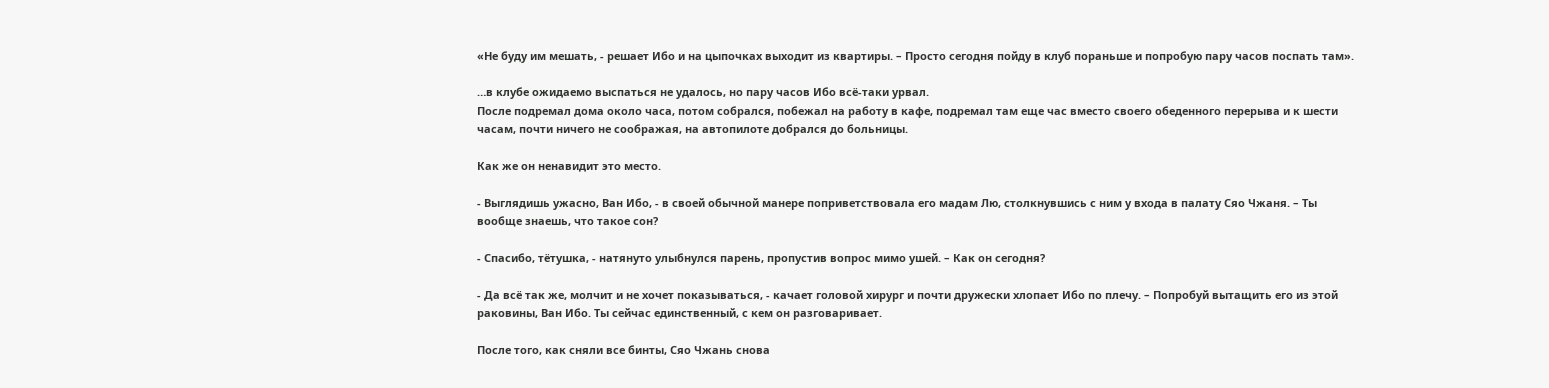«Не буду им мешать, - решает Ибо и на цыпочках выходит из квартиры. – Просто сегодня пойду в клуб пораньше и попробую пару часов поспать там».

…в клубе ожидаемо выспаться не удалось, но пару часов Ибо всё-таки урвал.
После подремал дома около часа, потом собрался, побежал на работу в кафе, подремал там еще час вместо своего обеденного перерыва и к шести часам, почти ничего не соображая, на автопилоте добрался до больницы.

Как же он ненавидит это место.

- Выглядишь ужасно, Ван Ибо, - в своей обычной манере поприветствовала его мадам Лю, столкнувшись с ним у входа в палату Сяо Чжаня. – Ты вообще знаешь, что такое сон?

- Спасибо, тётушка, - натянуто улыбнулся парень, пропустив вопрос мимо ушей. – Как он сегодня?

- Да всё так же, молчит и не хочет показываться, - качает головой хирург и почти дружески хлопает Ибо по плечу. – Попробуй вытащить его из этой раковины, Ван Ибо. Ты сейчас единственный, с кем он разговаривает.

После того, как сняли все бинты, Сяо Чжань снова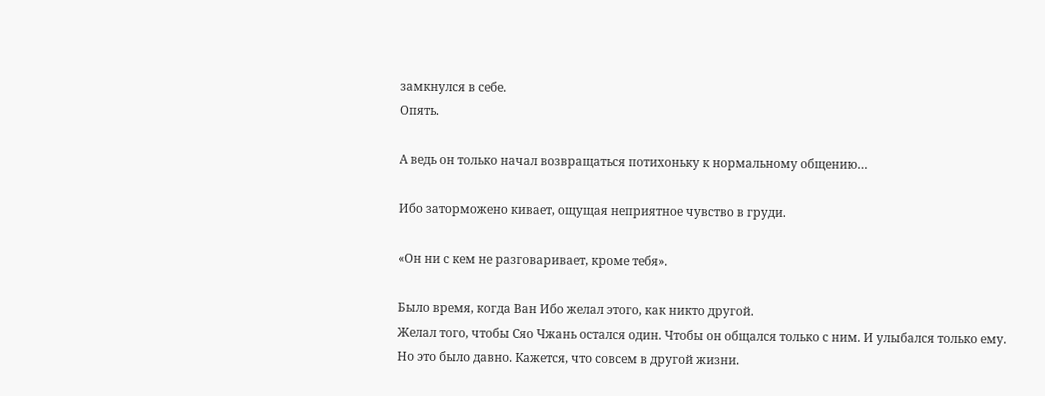замкнулся в себе.
Опять.

А ведь он только начал возвращаться потихоньку к нормальному общению…

Ибо заторможено кивает, ощущая неприятное чувство в груди.

«Он ни с кем не разговаривает, кроме тебя».

Было время, когда Ван Ибо желал этого, как никто другой.
Желал того, чтобы Сяо Чжань остался один. Чтобы он общался только с ним. И улыбался только ему.
Но это было давно. Кажется, что совсем в другой жизни.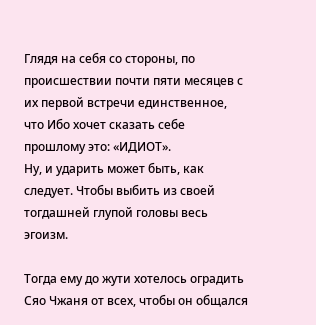Глядя на себя со стороны, по происшествии почти пяти месяцев с их первой встречи единственное, что Ибо хочет сказать себе прошлому это: «ИДИОТ».
Ну, и ударить может быть, как следует. Чтобы выбить из своей тогдашней глупой головы весь эгоизм.

Тогда ему до жути хотелось оградить Сяо Чжаня от всех, чтобы он общался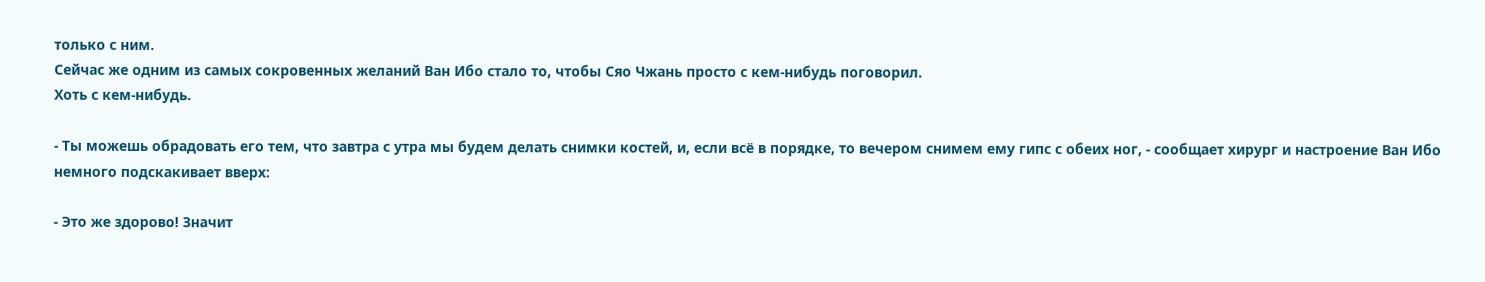только с ним.
Сейчас же одним из самых сокровенных желаний Ван Ибо стало то, чтобы Сяо Чжань просто с кем-нибудь поговорил.
Хоть с кем-нибудь.

- Ты можешь обрадовать его тем, что завтра с утра мы будем делать снимки костей, и, если всё в порядке, то вечером снимем ему гипс с обеих ног, - сообщает хирург и настроение Ван Ибо немного подскакивает вверх:

- Это же здорово! Значит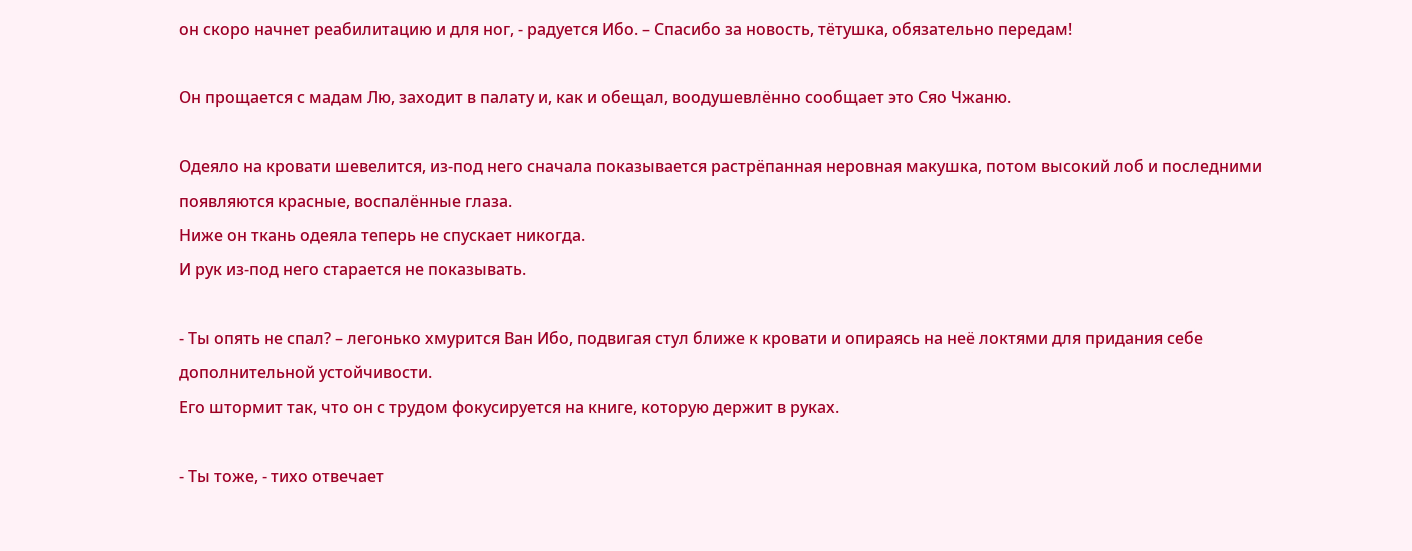он скоро начнет реабилитацию и для ног, - радуется Ибо. – Спасибо за новость, тётушка, обязательно передам!

Он прощается с мадам Лю, заходит в палату и, как и обещал, воодушевлённо сообщает это Сяо Чжаню.

Одеяло на кровати шевелится, из-под него сначала показывается растрёпанная неровная макушка, потом высокий лоб и последними появляются красные, воспалённые глаза.
Ниже он ткань одеяла теперь не спускает никогда.
И рук из-под него старается не показывать.

- Ты опять не спал? – легонько хмурится Ван Ибо, подвигая стул ближе к кровати и опираясь на неё локтями для придания себе дополнительной устойчивости.
Его штормит так, что он с трудом фокусируется на книге, которую держит в руках.

- Ты тоже, - тихо отвечает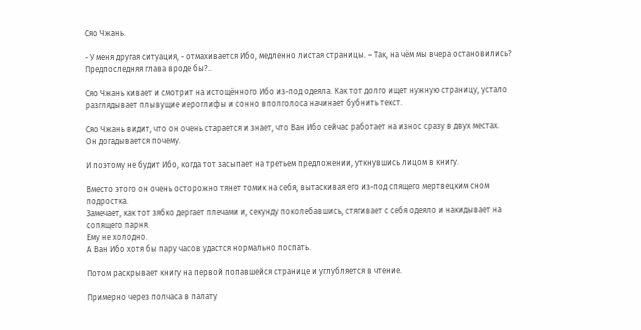Сяо Чжань.

- У меня другая ситуация, - отмахивается Ибо, медленно листая страницы. – Так, на чём мы вчера остановились? Предпоследняя глава вроде бы?..

Сяо Чжань кивает и смотрит на истощённого Ибо из-под одеяла. Как тот долго ищет нужную страницу, устало разглядывает плывущие иероглифы и сонно вполголоса начинает бубнить текст.

Сяо Чжань видит, что он очень старается и знает, что Ван Ибо сейчас работает на износ сразу в двух местах.
Он догадывается почему.

И поэтому не будит Ибо, когда тот засыпает на третьем предложении, уткнувшись лицом в книгу.

Вместо этого он очень осторожно тянет томик на себя, вытаскивая его из-под спящего мертвецким сном подростка.
Замечает, как тот зябко дергает плечами и, секунду поколебавшись, стягивает с себя одеяло и накидывает на сопящего парня.
Ему не холодно.
А Ван Ибо хотя бы пару часов удастся нормально поспать.

Потом раскрывает книгу на первой попавшейся странице и углубляется в чтение.

Примерно через полчаса в палату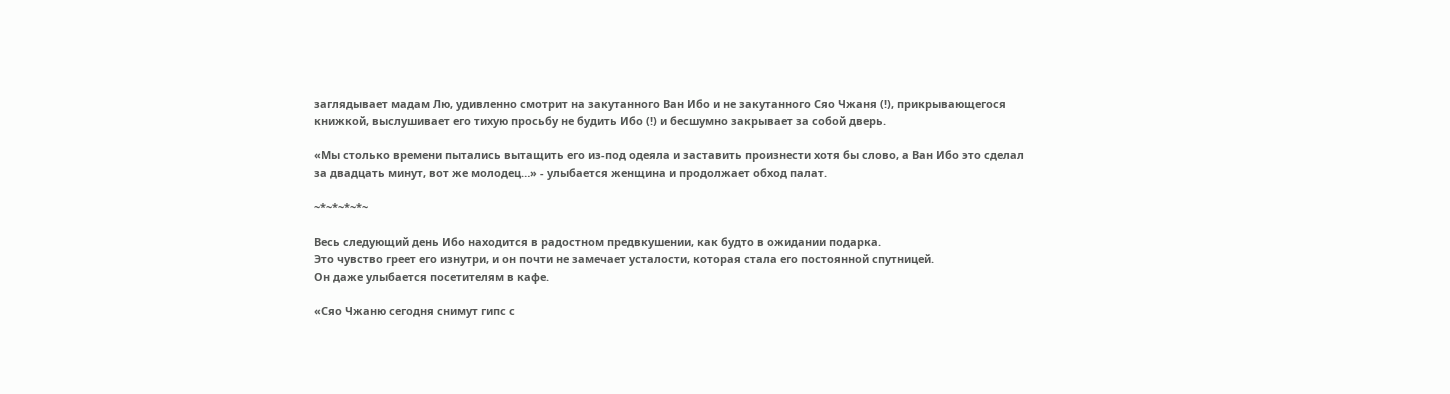заглядывает мадам Лю, удивленно смотрит на закутанного Ван Ибо и не закутанного Сяо Чжаня (!), прикрывающегося книжкой, выслушивает его тихую просьбу не будить Ибо (!) и бесшумно закрывает за собой дверь.

«Мы столько времени пытались вытащить его из-под одеяла и заставить произнести хотя бы слово, а Ван Ибо это сделал за двадцать минут, вот же молодец…» - улыбается женщина и продолжает обход палат.

~*~*~*~*~

Весь следующий день Ибо находится в радостном предвкушении, как будто в ожидании подарка.
Это чувство греет его изнутри, и он почти не замечает усталости, которая стала его постоянной спутницей.
Он даже улыбается посетителям в кафе.

«Сяо Чжаню сегодня снимут гипс с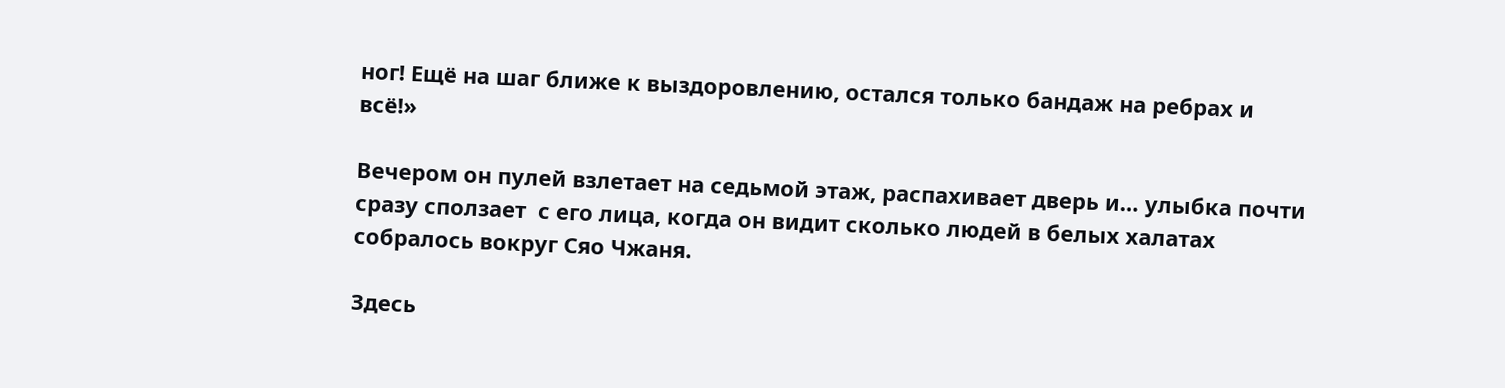ног! Ещё на шаг ближе к выздоровлению, остался только бандаж на ребрах и всё!»

Вечером он пулей взлетает на седьмой этаж, распахивает дверь и… улыбка почти сразу сползает  с его лица, когда он видит сколько людей в белых халатах собралось вокруг Сяо Чжаня.

Здесь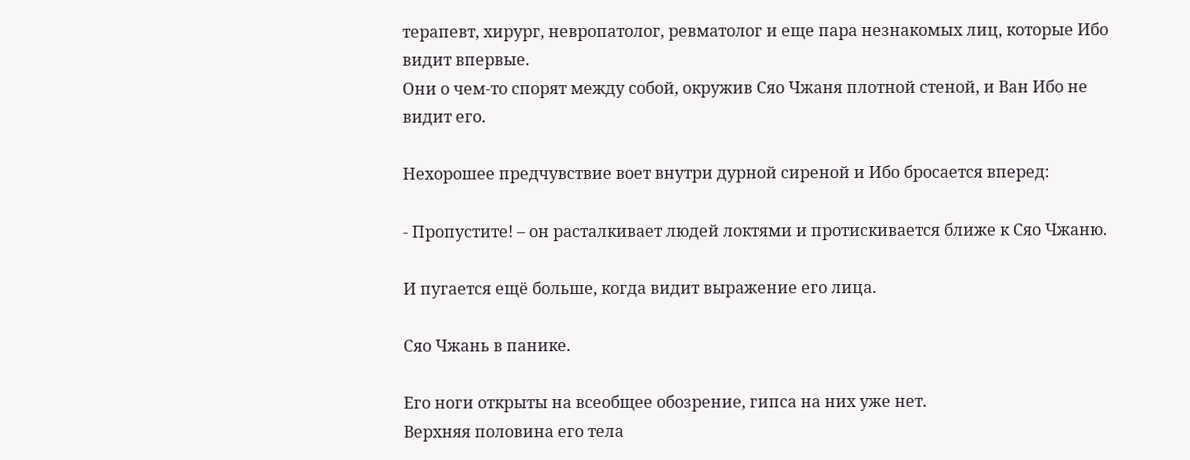терапевт, хирург, невропатолог, ревматолог и еще пара незнакомых лиц, которые Ибо видит впервые.
Они о чем-то спорят между собой, окружив Сяо Чжаня плотной стеной, и Ван Ибо не видит его.

Нехорошее предчувствие воет внутри дурной сиреной и Ибо бросается вперед:

- Пропустите! – он расталкивает людей локтями и протискивается ближе к Сяо Чжаню.

И пугается ещё больше, когда видит выражение его лица.

Сяо Чжань в панике.

Его ноги открыты на всеобщее обозрение, гипса на них уже нет.
Верхняя половина его тела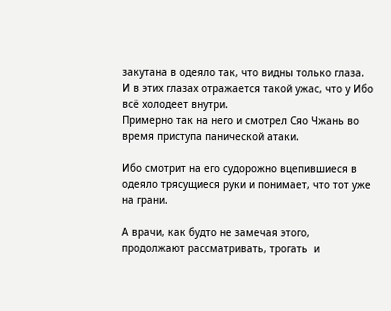закутана в одеяло так, что видны только глаза.
И в этих глазах отражается такой ужас, что у Ибо всё холодеет внутри.
Примерно так на него и смотрел Сяо Чжань во время приступа панической атаки.

Ибо смотрит на его судорожно вцепившиеся в одеяло трясущиеся руки и понимает, что тот уже на грани.

А врачи, как будто не замечая этого, продолжают рассматривать, трогать  и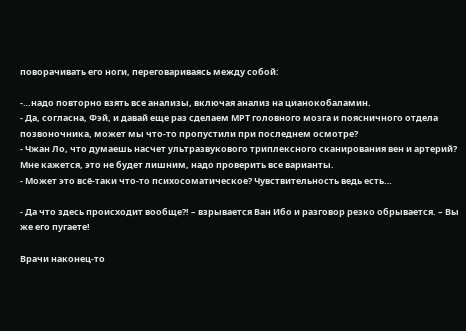поворачивать его ноги, переговариваясь между собой:

-…надо повторно взять все анализы, включая анализ на цианокобаламин.
- Да, согласна, Фэй, и давай еще раз сделаем МРТ головного мозга и поясничного отдела позвоночника, может мы что-то пропустили при последнем осмотре?
- Чжан Ло, что думаешь насчет ультразвукового триплексного сканирования вен и артерий? Мне кажется, это не будет лишним, надо проверить все варианты.
- Может это всё-таки что-то психосоматическое? Чувствительность ведь есть…

- Да что здесь происходит вообще?! – взрывается Ван Ибо и разговор резко обрывается. – Вы же его пугаете!

Врачи наконец-то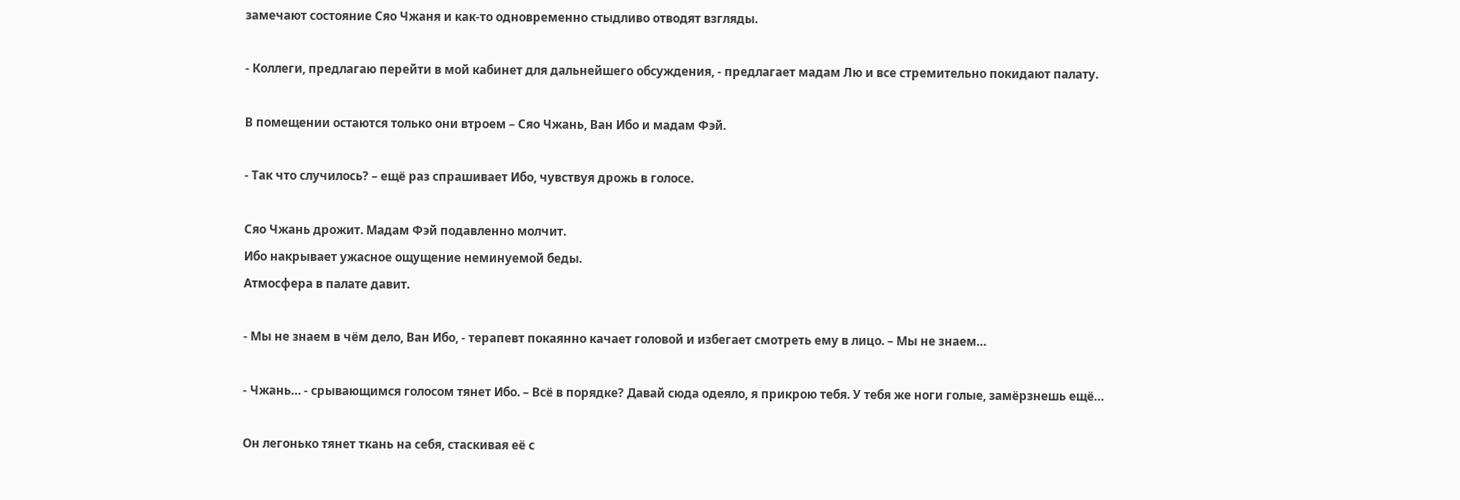замечают состояние Сяо Чжаня и как-то одновременно стыдливо отводят взгляды.

- Коллеги, предлагаю перейти в мой кабинет для дальнейшего обсуждения, - предлагает мадам Лю и все стремительно покидают палату.

В помещении остаются только они втроем – Сяо Чжань, Ван Ибо и мадам Фэй.

- Так что случилось? – ещё раз спрашивает Ибо, чувствуя дрожь в голосе.

Сяо Чжань дрожит. Мадам Фэй подавленно молчит.
Ибо накрывает ужасное ощущение неминуемой беды.
Атмосфера в палате давит.

- Мы не знаем в чём дело, Ван Ибо, - терапевт покаянно качает головой и избегает смотреть ему в лицо. – Мы не знаем…

- Чжань… - срывающимся голосом тянет Ибо. – Всё в порядке? Давай сюда одеяло, я прикрою тебя. У тебя же ноги голые, замёрзнешь ещё…

Он легонько тянет ткань на себя, стаскивая её с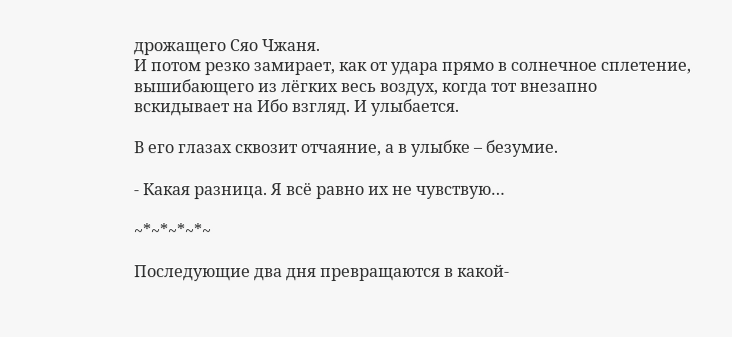дрожащего Сяо Чжаня.
И потом резко замирает, как от удара прямо в солнечное сплетение, вышибающего из лёгких весь воздух, когда тот внезапно вскидывает на Ибо взгляд. И улыбается.

В его глазах сквозит отчаяние, а в улыбке – безумие.

- Какая разница. Я всё равно их не чувствую…

~*~*~*~*~

Последующие два дня превращаются в какой-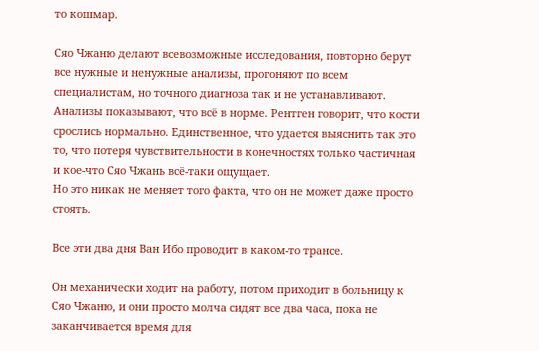то кошмар.

Сяо Чжаню делают всевозможные исследования, повторно берут все нужные и ненужные анализы, прогоняют по всем специалистам, но точного диагноза так и не устанавливают.
Анализы показывают, что всё в норме. Рентген говорит, что кости срослись нормально. Единственное, что удается выяснить так это то, что потеря чувствительности в конечностях только частичная и кое-что Сяо Чжань всё-таки ощущает.
Но это никак не меняет того факта, что он не может даже просто стоять.

Все эти два дня Ван Ибо проводит в каком-то трансе.

Он механически ходит на работу, потом приходит в больницу к Сяо Чжаню, и они просто молча сидят все два часа, пока не заканчивается время для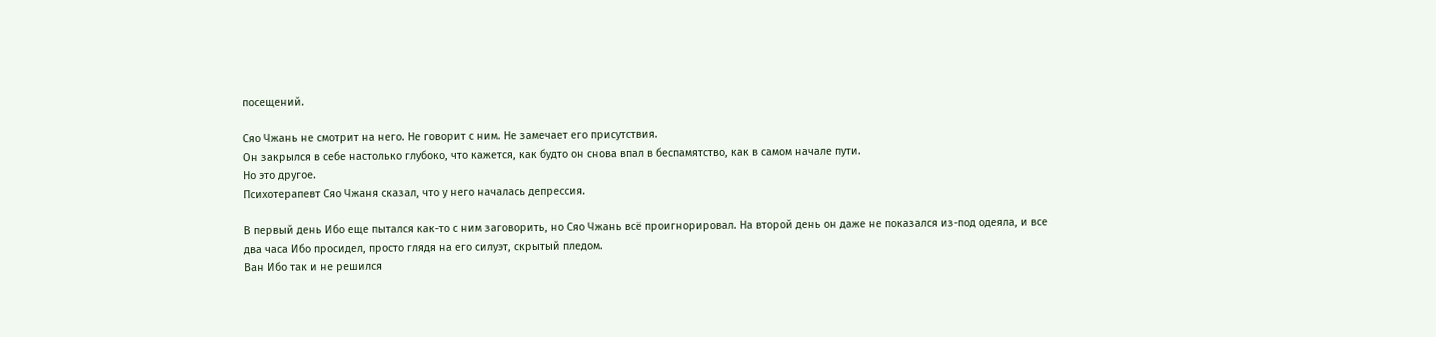посещений.

Сяо Чжань не смотрит на него. Не говорит с ним. Не замечает его присутствия.
Он закрылся в себе настолько глубоко, что кажется, как будто он снова впал в беспамятство, как в самом начале пути.
Но это другое.
Психотерапевт Сяо Чжаня сказал, что у него началась депрессия.

В первый день Ибо еще пытался как-то с ним заговорить, но Сяо Чжань всё проигнорировал. На второй день он даже не показался из-под одеяла, и все два часа Ибо просидел, просто глядя на его силуэт, скрытый пледом.
Ван Ибо так и не решился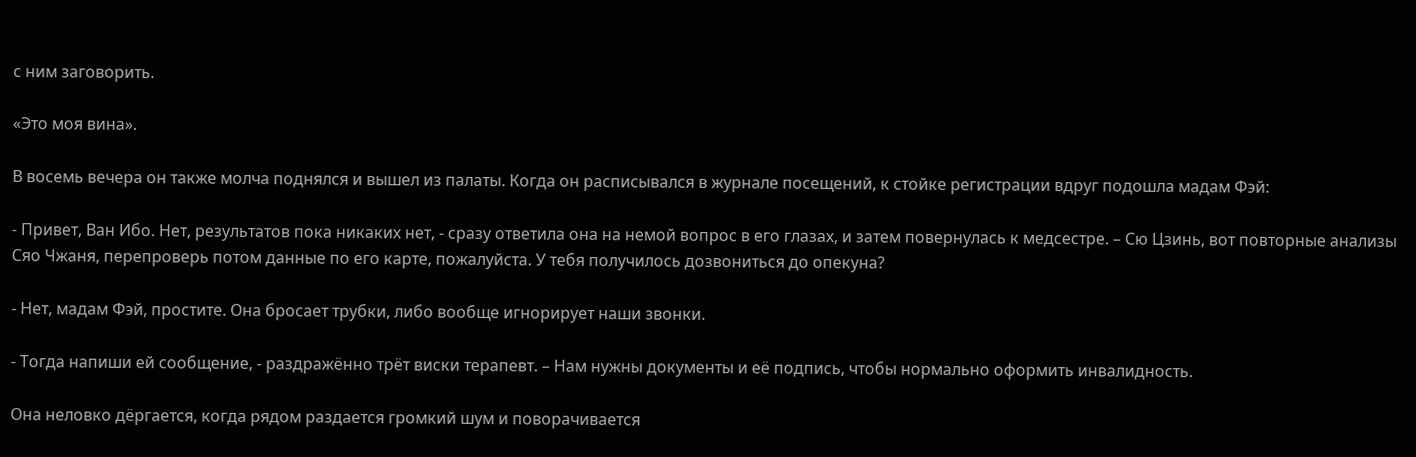с ним заговорить.

«Это моя вина».

В восемь вечера он также молча поднялся и вышел из палаты. Когда он расписывался в журнале посещений, к стойке регистрации вдруг подошла мадам Фэй:

- Привет, Ван Ибо. Нет, результатов пока никаких нет, - сразу ответила она на немой вопрос в его глазах, и затем повернулась к медсестре. – Сю Цзинь, вот повторные анализы Сяо Чжаня, перепроверь потом данные по его карте, пожалуйста. У тебя получилось дозвониться до опекуна?

- Нет, мадам Фэй, простите. Она бросает трубки, либо вообще игнорирует наши звонки.

- Тогда напиши ей сообщение, - раздражённо трёт виски терапевт. – Нам нужны документы и её подпись, чтобы нормально оформить инвалидность.

Она неловко дёргается, когда рядом раздается громкий шум и поворачивается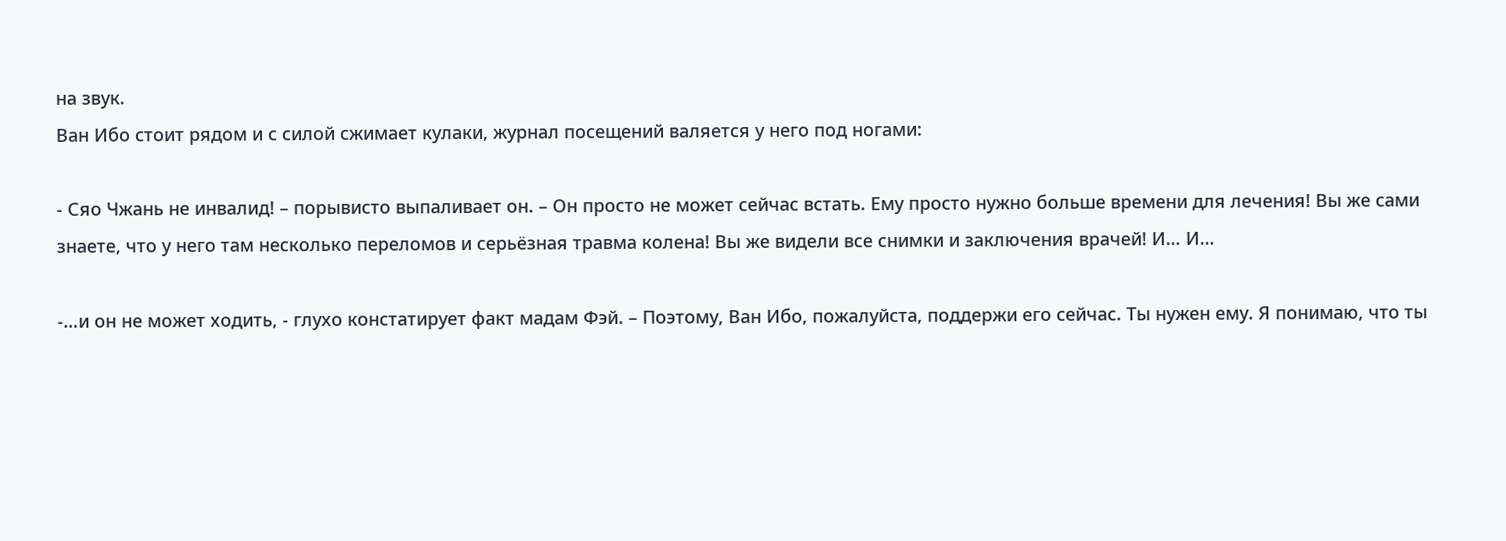на звук.
Ван Ибо стоит рядом и с силой сжимает кулаки, журнал посещений валяется у него под ногами:

- Сяо Чжань не инвалид! – порывисто выпаливает он. – Он просто не может сейчас встать. Ему просто нужно больше времени для лечения! Вы же сами знаете, что у него там несколько переломов и серьёзная травма колена! Вы же видели все снимки и заключения врачей! И… И…

-…и он не может ходить, - глухо констатирует факт мадам Фэй. – Поэтому, Ван Ибо, пожалуйста, поддержи его сейчас. Ты нужен ему. Я понимаю, что ты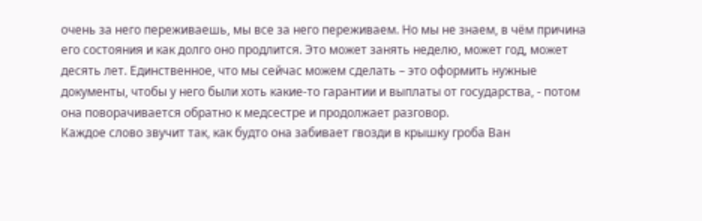очень за него переживаешь, мы все за него переживаем. Но мы не знаем, в чём причина его состояния и как долго оно продлится. Это может занять неделю, может год, может десять лет. Единственное, что мы сейчас можем сделать – это оформить нужные документы, чтобы у него были хоть какие-то гарантии и выплаты от государства, - потом она поворачивается обратно к медсестре и продолжает разговор.
Каждое слово звучит так, как будто она забивает гвозди в крышку гроба Ван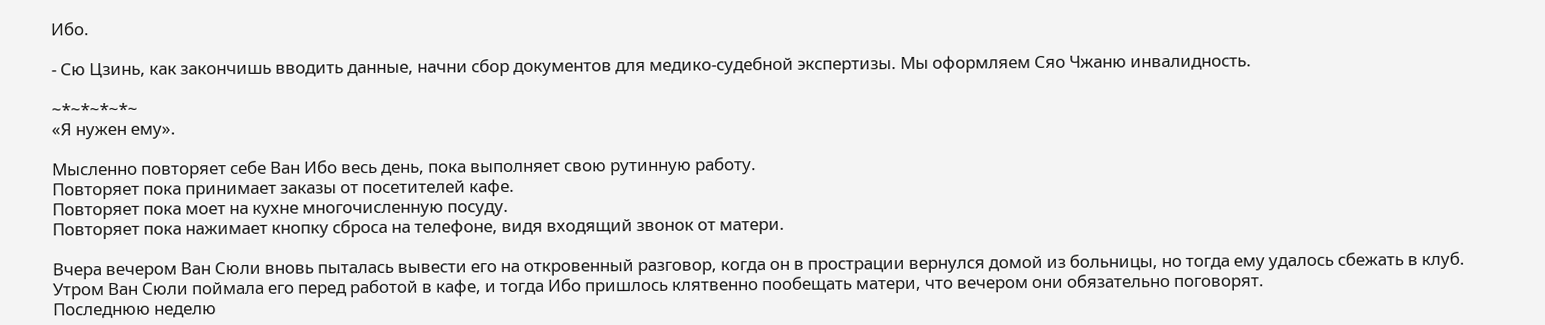Ибо.

- Сю Цзинь, как закончишь вводить данные, начни сбор документов для медико-судебной экспертизы. Мы оформляем Сяо Чжаню инвалидность.

~*~*~*~*~
«Я нужен ему».

Мысленно повторяет себе Ван Ибо весь день, пока выполняет свою рутинную работу.
Повторяет пока принимает заказы от посетителей кафе.
Повторяет пока моет на кухне многочисленную посуду.
Повторяет пока нажимает кнопку сброса на телефоне, видя входящий звонок от матери.

Вчера вечером Ван Сюли вновь пыталась вывести его на откровенный разговор, когда он в прострации вернулся домой из больницы, но тогда ему удалось сбежать в клуб.
Утром Ван Сюли поймала его перед работой в кафе, и тогда Ибо пришлось клятвенно пообещать матери, что вечером они обязательно поговорят.
Последнюю неделю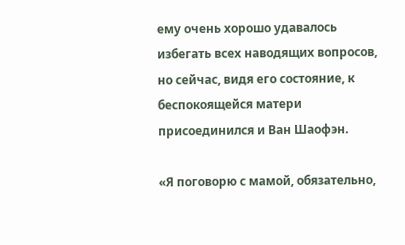ему очень хорошо удавалось избегать всех наводящих вопросов, но сейчас, видя его состояние, к беспокоящейся матери присоединился и Ван Шаофэн.

«Я поговорю с мамой, обязательно,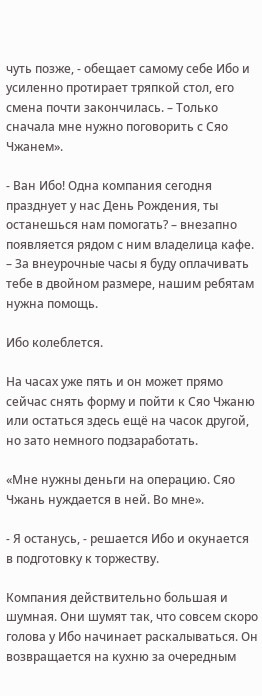чуть позже, - обещает самому себе Ибо и усиленно протирает тряпкой стол, его смена почти закончилась. – Только сначала мне нужно поговорить с Сяо Чжанем».

- Ван Ибо! Одна компания сегодня празднует у нас День Рождения, ты останешься нам помогать? – внезапно появляется рядом с ним владелица кафе. – За внеурочные часы я буду оплачивать тебе в двойном размере, нашим ребятам нужна помощь.

Ибо колеблется.

На часах уже пять и он может прямо сейчас снять форму и пойти к Сяо Чжаню или остаться здесь ещё на часок другой, но зато немного подзаработать.

«Мне нужны деньги на операцию. Сяо Чжань нуждается в ней. Во мне».

- Я останусь, - решается Ибо и окунается в подготовку к торжеству.

Компания действительно большая и шумная. Они шумят так, что совсем скоро голова у Ибо начинает раскалываться. Он возвращается на кухню за очередным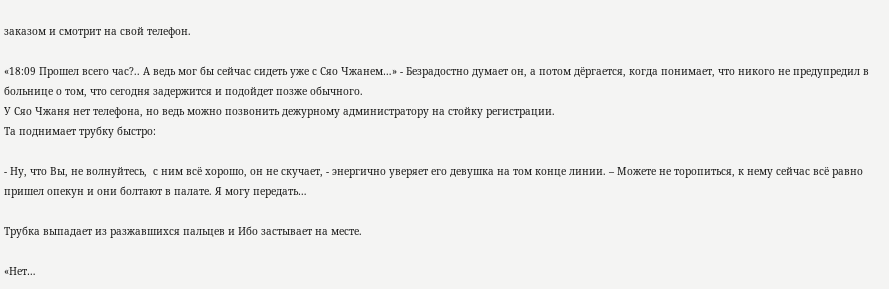заказом и смотрит на свой телефон.

«18:09 Прошел всего час?.. А ведь мог бы сейчас сидеть уже с Сяо Чжанем…» - Безрадостно думает он, а потом дёргается, когда понимает, что никого не предупредил в больнице о том, что сегодня задержится и подойдет позже обычного.
У Сяо Чжаня нет телефона, но ведь можно позвонить дежурному администратору на стойку регистрации.
Та поднимает трубку быстро:

- Ну, что Вы, не волнуйтесь,  с ним всё хорошо, он не скучает, - энергично уверяет его девушка на том конце линии. – Можете не торопиться, к нему сейчас всё равно пришел опекун и они болтают в палате. Я могу передать…

Трубка выпадает из разжавшихся пальцев и Ибо застывает на месте.

«Нет…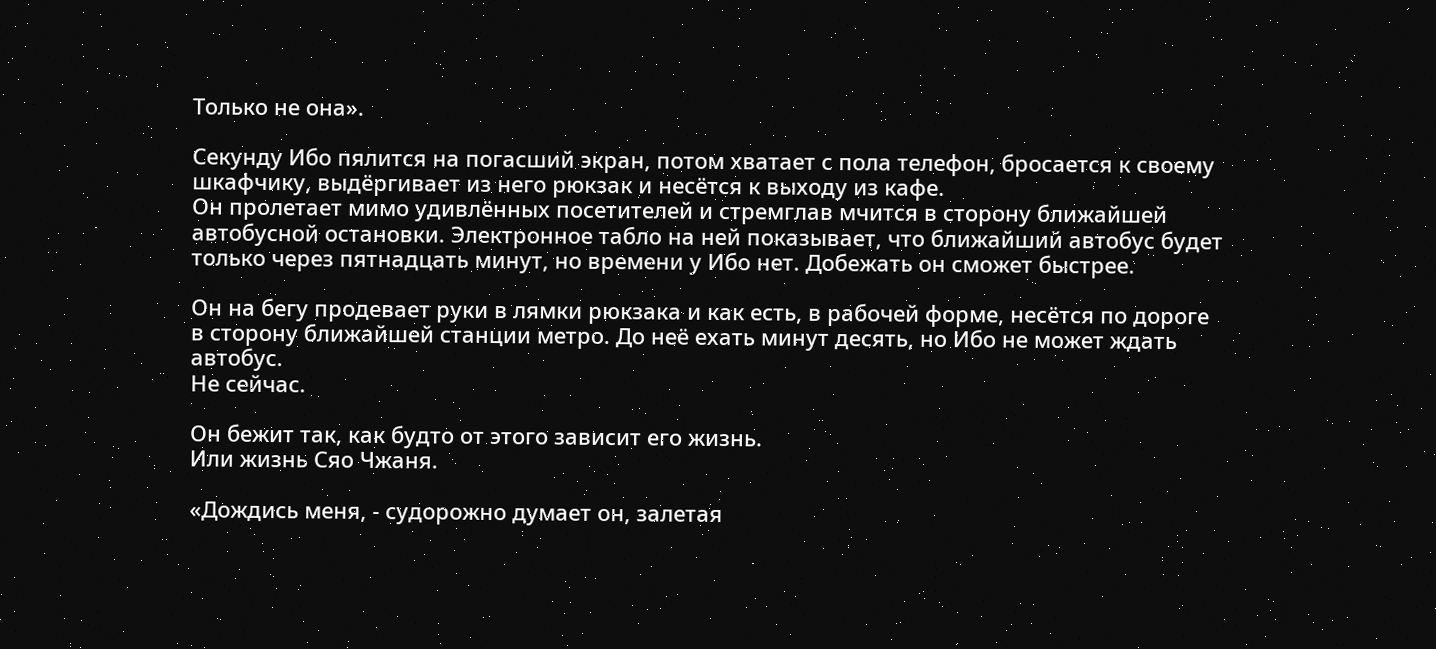Только не она».

Секунду Ибо пялится на погасший экран, потом хватает с пола телефон, бросается к своему шкафчику, выдёргивает из него рюкзак и несётся к выходу из кафе.
Он пролетает мимо удивлённых посетителей и стремглав мчится в сторону ближайшей автобусной остановки. Электронное табло на ней показывает, что ближайший автобус будет только через пятнадцать минут, но времени у Ибо нет. Добежать он сможет быстрее.

Он на бегу продевает руки в лямки рюкзака и как есть, в рабочей форме, несётся по дороге в сторону ближайшей станции метро. До неё ехать минут десять, но Ибо не может ждать автобус.
Не сейчас.

Он бежит так, как будто от этого зависит его жизнь.
Или жизнь Сяо Чжаня.

«Дождись меня, - судорожно думает он, залетая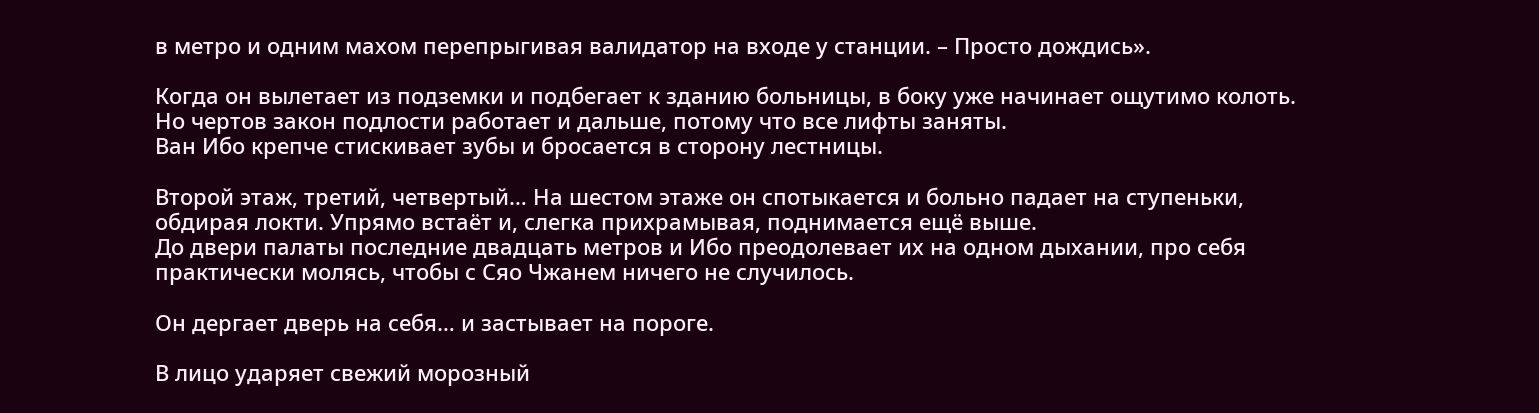в метро и одним махом перепрыгивая валидатор на входе у станции. – Просто дождись».

Когда он вылетает из подземки и подбегает к зданию больницы, в боку уже начинает ощутимо колоть.
Но чертов закон подлости работает и дальше, потому что все лифты заняты.
Ван Ибо крепче стискивает зубы и бросается в сторону лестницы.

Второй этаж, третий, четвертый… На шестом этаже он спотыкается и больно падает на ступеньки, обдирая локти. Упрямо встаёт и, слегка прихрамывая, поднимается ещё выше.
До двери палаты последние двадцать метров и Ибо преодолевает их на одном дыхании, про себя практически молясь, чтобы с Сяо Чжанем ничего не случилось.

Он дергает дверь на себя… и застывает на пороге.

В лицо ударяет свежий морозный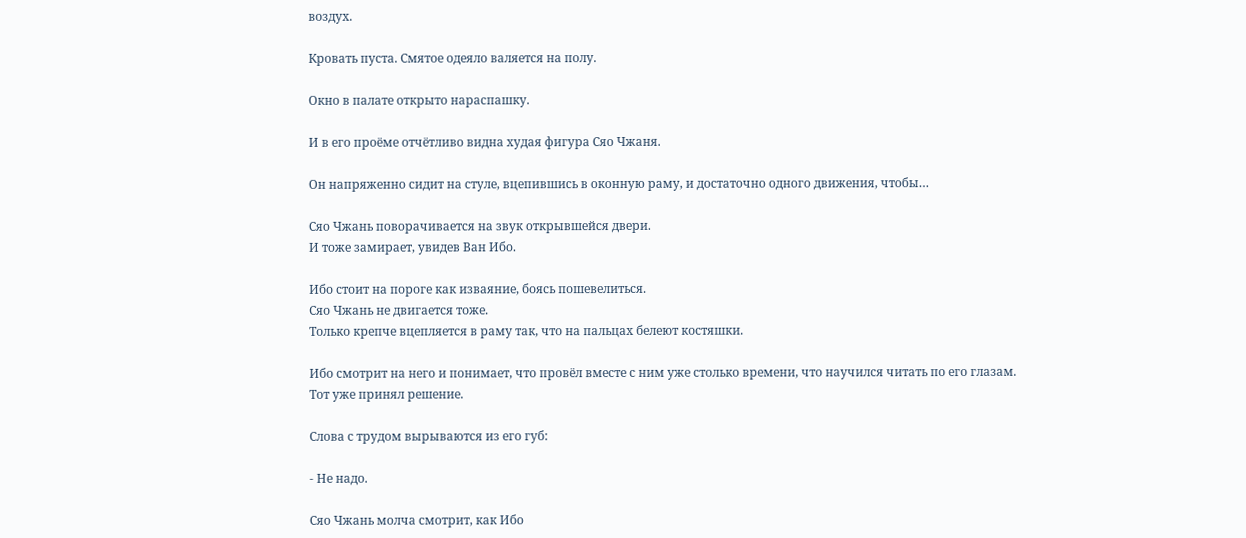воздух.

Кровать пуста. Смятое одеяло валяется на полу.

Окно в палате открыто нараспашку.

И в его проёме отчётливо видна худая фигура Сяо Чжаня.

Он напряженно сидит на стуле, вцепившись в оконную раму, и достаточно одного движения, чтобы…

Сяо Чжань поворачивается на звук открывшейся двери.
И тоже замирает, увидев Ван Ибо.

Ибо стоит на пороге как изваяние, боясь пошевелиться.
Сяо Чжань не двигается тоже.
Только крепче вцепляется в раму так, что на пальцах белеют костяшки.

Ибо смотрит на него и понимает, что провёл вместе с ним уже столько времени, что научился читать по его глазам.
Тот уже принял решение.

Слова с трудом вырываются из его губ:

- Не надо.

Сяо Чжань молча смотрит, как Ибо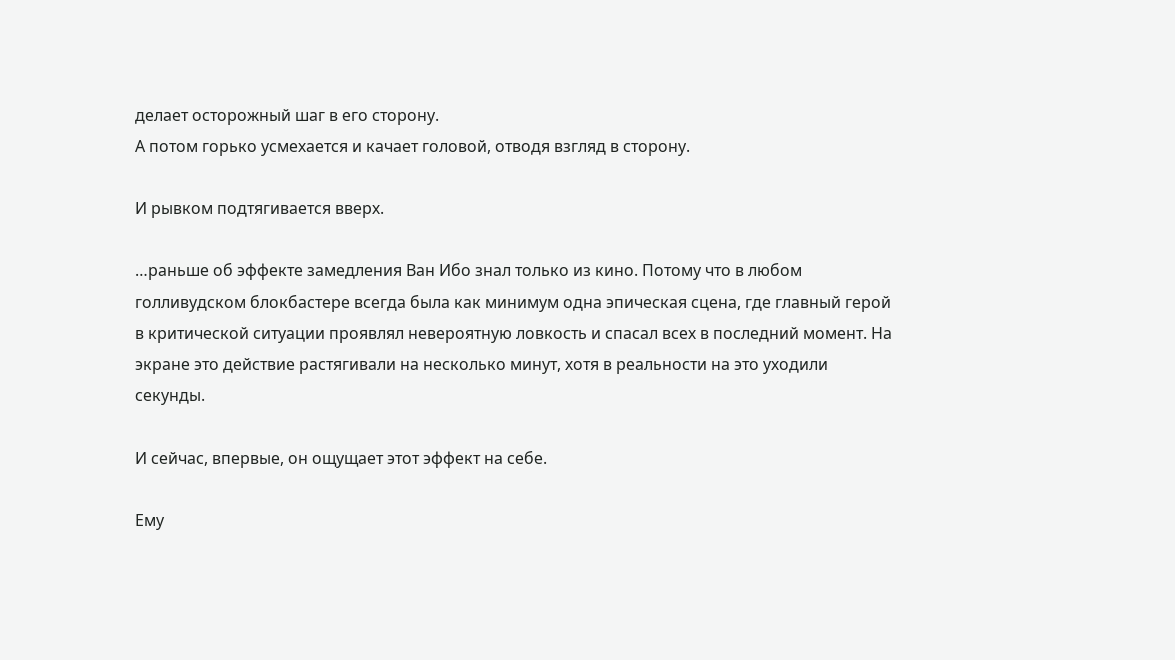делает осторожный шаг в его сторону.
А потом горько усмехается и качает головой, отводя взгляд в сторону.

И рывком подтягивается вверх.

…раньше об эффекте замедления Ван Ибо знал только из кино. Потому что в любом голливудском блокбастере всегда была как минимум одна эпическая сцена, где главный герой в критической ситуации проявлял невероятную ловкость и спасал всех в последний момент. На экране это действие растягивали на несколько минут, хотя в реальности на это уходили секунды.

И сейчас, впервые, он ощущает этот эффект на себе.

Ему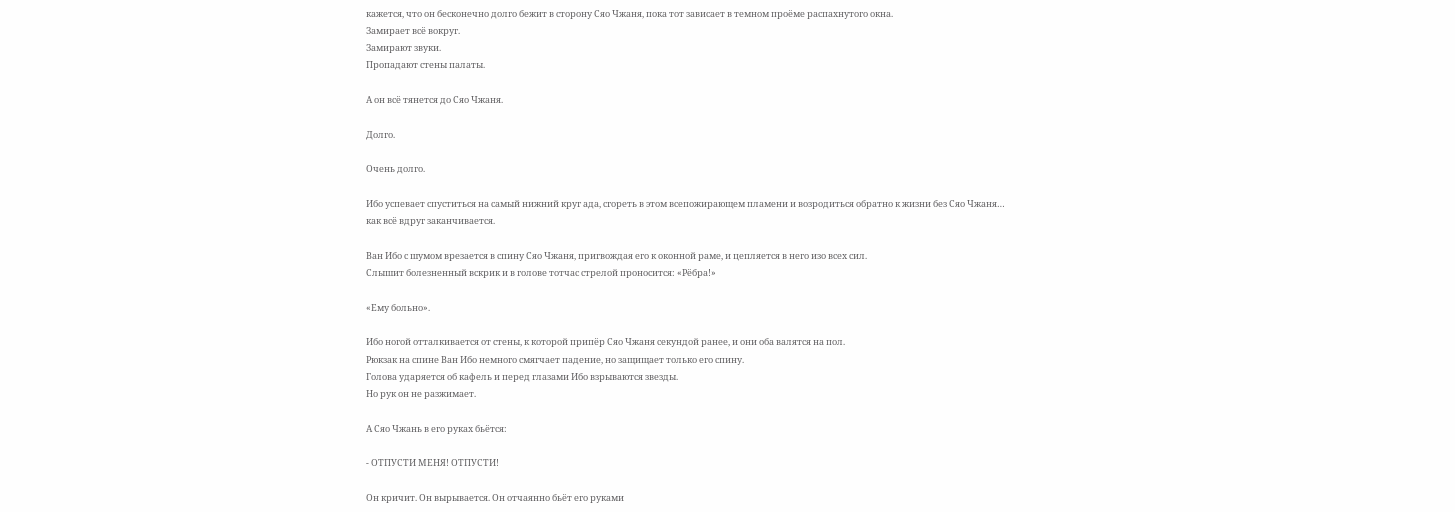кажется, что он бесконечно долго бежит в сторону Сяо Чжаня, пока тот зависает в темном проёме распахнутого окна.
Замирает всё вокруг.
Замирают звуки.
Пропадают стены палаты.

А он всё тянется до Сяо Чжаня.

Долго.

Очень долго.

Ибо успевает спуститься на самый нижний круг ада, сгореть в этом всепожирающем пламени и возродиться обратно к жизни без Сяо Чжаня… как всё вдруг заканчивается.

Ван Ибо с шумом врезается в спину Сяо Чжаня, пригвождая его к оконной раме, и цепляется в него изо всех сил.
Слышит болезненный вскрик и в голове тотчас стрелой проносится: «Рёбра!»

«Ему больно».

Ибо ногой отталкивается от стены, к которой припёр Сяо Чжаня секундой ранее, и они оба валятся на пол.
Рюкзак на спине Ван Ибо немного смягчает падение, но защищает только его спину.
Голова ударяется об кафель и перед глазами Ибо взрываются звезды.
Но рук он не разжимает.

А Сяо Чжань в его руках бьётся:

- ОТПУСТИ МЕНЯ! ОТПУСТИ!

Он кричит. Он вырывается. Он отчаянно бьёт его руками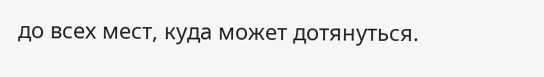до всех мест, куда может дотянуться.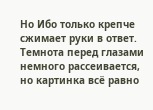Но Ибо только крепче сжимает руки в ответ.
Темнота перед глазами немного рассеивается, но картинка всё равно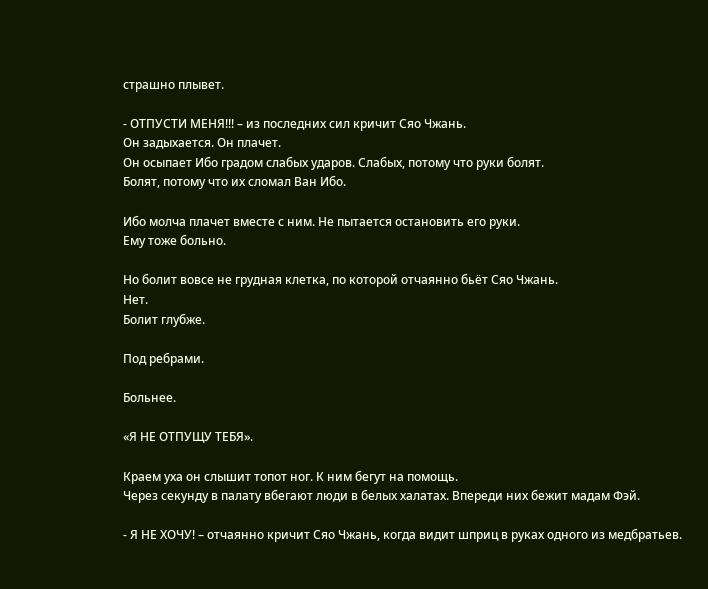страшно плывет.

- ОТПУСТИ МЕНЯ!!! – из последних сил кричит Сяо Чжань.
Он задыхается. Он плачет.
Он осыпает Ибо градом слабых ударов. Слабых, потому что руки болят.
Болят, потому что их сломал Ван Ибо.

Ибо молча плачет вместе с ним. Не пытается остановить его руки.
Ему тоже больно.

Но болит вовсе не грудная клетка, по которой отчаянно бьёт Сяо Чжань.
Нет.
Болит глубже.

Под ребрами.

Больнее.

«Я НЕ ОТПУЩУ ТЕБЯ».

Краем уха он слышит топот ног. К ним бегут на помощь.
Через секунду в палату вбегают люди в белых халатах. Впереди них бежит мадам Фэй.

- Я НЕ ХОЧУ! – отчаянно кричит Сяо Чжань, когда видит шприц в руках одного из медбратьев.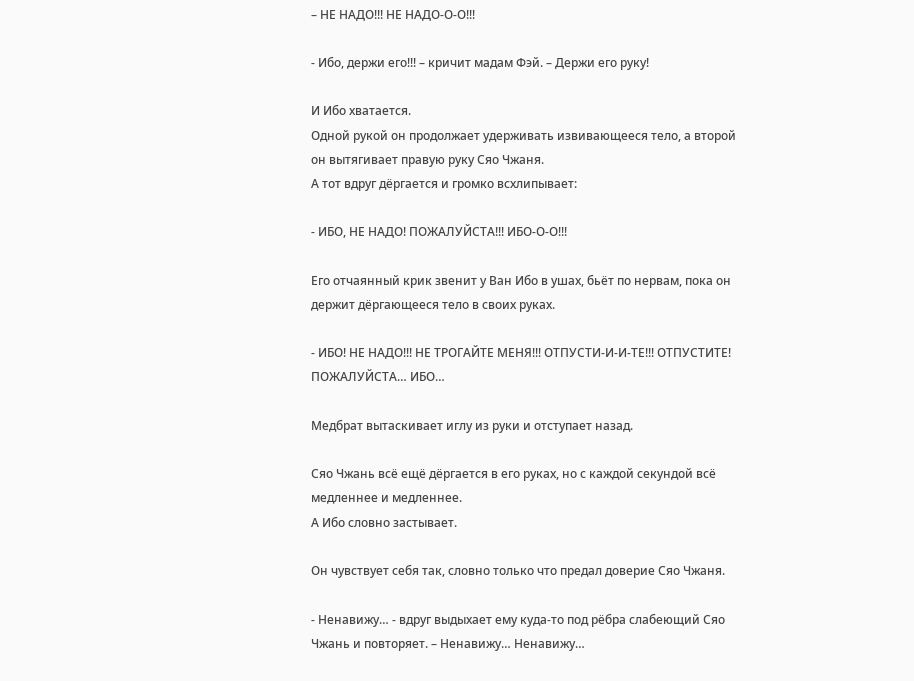– НЕ НАДО!!! НЕ НАДО-О-О!!!

- Ибо, держи его!!! – кричит мадам Фэй. – Держи его руку!

И Ибо хватается.
Одной рукой он продолжает удерживать извивающееся тело, а второй он вытягивает правую руку Сяо Чжаня.
А тот вдруг дёргается и громко всхлипывает:

- ИБО, НЕ НАДО! ПОЖАЛУЙСТА!!! ИБО-О-О!!!

Его отчаянный крик звенит у Ван Ибо в ушах, бьёт по нервам, пока он держит дёргающееся тело в своих руках.

- ИБО! НЕ НАДО!!! НЕ ТРОГАЙТЕ МЕНЯ!!! ОТПУСТИ-И-И-ТЕ!!! ОТПУСТИТЕ! ПОЖАЛУЙСТА… ИБО…

Медбрат вытаскивает иглу из руки и отступает назад.

Сяо Чжань всё ещё дёргается в его руках, но с каждой секундой всё медленнее и медленнее.
А Ибо словно застывает.

Он чувствует себя так, словно только что предал доверие Сяо Чжаня.

- Ненавижу… - вдруг выдыхает ему куда-то под рёбра слабеющий Сяо Чжань и повторяет. – Ненавижу… Ненавижу…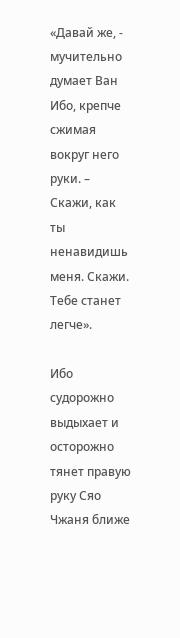«Давай же, - мучительно думает Ван Ибо, крепче сжимая вокруг него руки. – Скажи, как ты ненавидишь меня. Скажи. Тебе станет легче».

Ибо судорожно выдыхает и осторожно тянет правую руку Сяо Чжаня ближе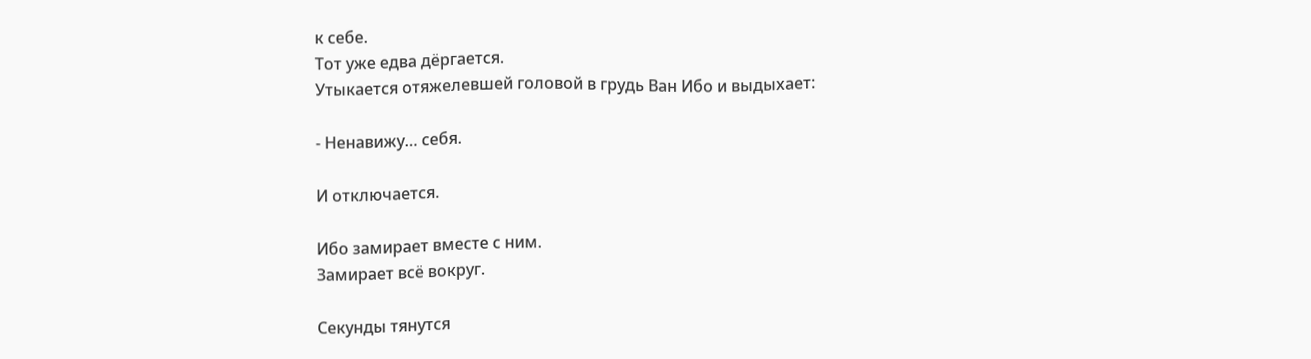к себе.
Тот уже едва дёргается.
Утыкается отяжелевшей головой в грудь Ван Ибо и выдыхает:

- Ненавижу… себя.

И отключается.

Ибо замирает вместе с ним.
Замирает всё вокруг.

Секунды тянутся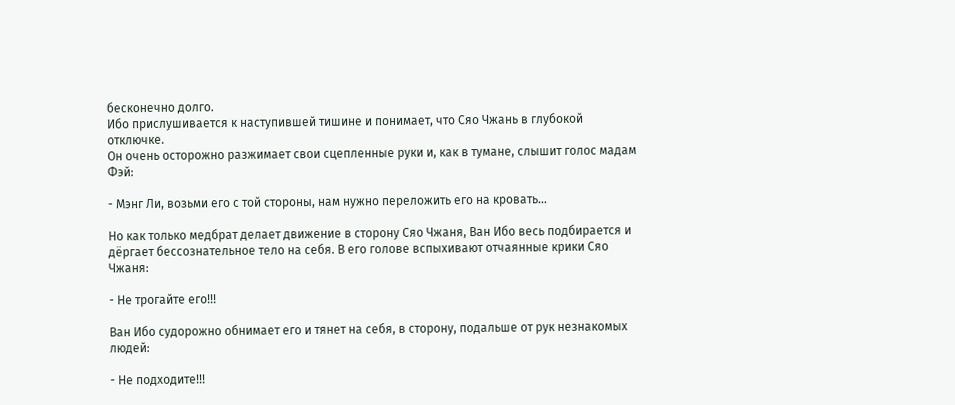бесконечно долго.
Ибо прислушивается к наступившей тишине и понимает, что Сяо Чжань в глубокой отключке.
Он очень осторожно разжимает свои сцепленные руки и, как в тумане, слышит голос мадам Фэй:

- Мэнг Ли, возьми его с той стороны, нам нужно переложить его на кровать…

Но как только медбрат делает движение в сторону Сяо Чжаня, Ван Ибо весь подбирается и дёргает бессознательное тело на себя. В его голове вспыхивают отчаянные крики Сяо Чжаня:

- Не трогайте его!!!

Ван Ибо судорожно обнимает его и тянет на себя, в сторону, подальше от рук незнакомых людей:

- Не подходите!!!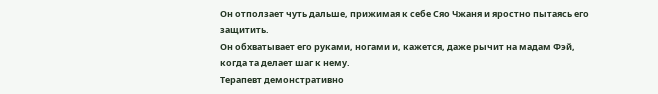Он отползает чуть дальше, прижимая к себе Сяо Чжаня и яростно пытаясь его защитить.
Он обхватывает его руками, ногами и, кажется, даже рычит на мадам Фэй, когда та делает шаг к нему.
Терапевт демонстративно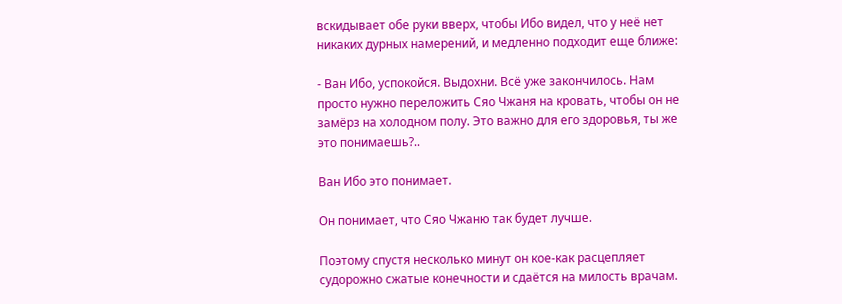вскидывает обе руки вверх, чтобы Ибо видел, что у неё нет никаких дурных намерений, и медленно подходит еще ближе:

- Ван Ибо, успокойся. Выдохни. Всё уже закончилось. Нам просто нужно переложить Сяо Чжаня на кровать, чтобы он не замёрз на холодном полу. Это важно для его здоровья, ты же это понимаешь?..

Ван Ибо это понимает.

Он понимает, что Сяо Чжаню так будет лучше.

Поэтому спустя несколько минут он кое-как расцепляет судорожно сжатые конечности и сдаётся на милость врачам.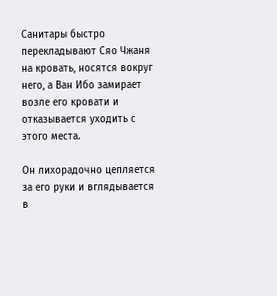Санитары быстро перекладывают Сяо Чжаня на кровать, носятся вокруг него, а Ван Ибо замирает возле его кровати и отказывается уходить с этого места.

Он лихорадочно цепляется за его руки и вглядывается в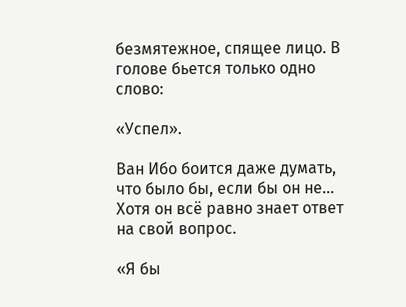безмятежное, спящее лицо. В голове бьется только одно слово:

«Успел».

Ван Ибо боится даже думать, что было бы, если бы он не…
Хотя он всё равно знает ответ на свой вопрос.

«Я бы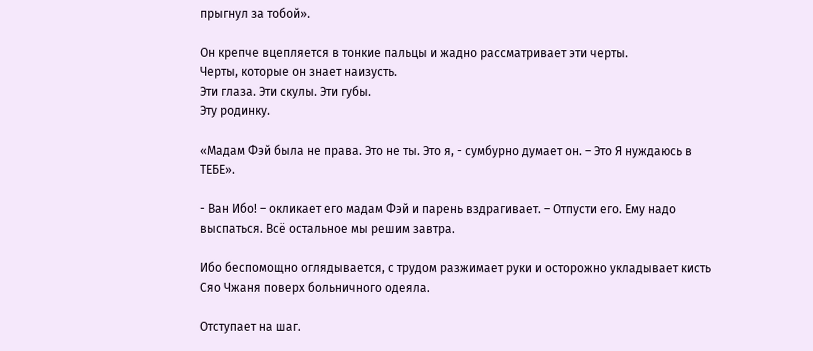прыгнул за тобой».

Он крепче вцепляется в тонкие пальцы и жадно рассматривает эти черты.
Черты, которые он знает наизусть.
Эти глаза. Эти скулы. Эти губы.
Эту родинку.

«Мадам Фэй была не права. Это не ты. Это я, - сумбурно думает он. – Это Я нуждаюсь в ТЕБЕ».

- Ван Ибо! – окликает его мадам Фэй и парень вздрагивает. – Отпусти его. Ему надо выспаться. Всё остальное мы решим завтра.

Ибо беспомощно оглядывается, с трудом разжимает руки и осторожно укладывает кисть Сяо Чжаня поверх больничного одеяла.

Отступает на шаг.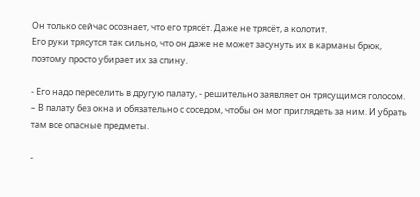Он только сейчас осознает, что его трясёт. Даже не трясёт, а колотит.
Его руки трясутся так сильно, что он даже не может засунуть их в карманы брюк, поэтому просто убирает их за спину.

- Его надо переселить в другую палату, - решительно заявляет он трясущимся голосом. – В палату без окна и обязательно с соседом, чтобы он мог приглядеть за ним. И убрать там все опасные предметы.

-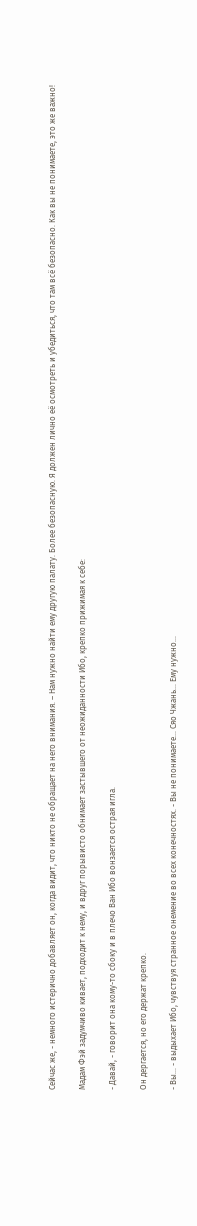Сейчас же, - немного истерично добавляет он, когда видит, что никто не обращает на него внимания. – Нам нужно найти ему другую палату. Более безопасную. Я должен лично её осмотреть и убедиться, что там всё безопасно. Как вы не понимаете, это же важно!

Мадам Фэй задумчиво кивает, подходит к нему, и вдруг порывисто обнимает застывшего от неожиданности Ибо, крепко прижимая к себе:

- Давай, - говорит она кому-то сбоку и в плечо Ван Ибо вонзается острая игла.

Он дергается, но его держат крепко.

- Вы... - выдыхает Ибо, чувствуя странное онемение во всех конечностях. - Вы не понимаете... Сяо Чжань... Ему нужно...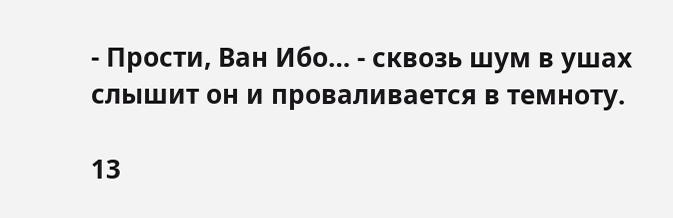- Прости, Ван Ибо… - сквозь шум в ушах слышит он и проваливается в темноту.

13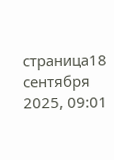страница18 сентября 2025, 09:01